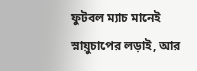ফুটবল ম্যাচ মানেই স্নায়ুচাপের লড়াই, আর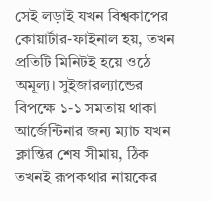সেই লড়াই যখন বিশ্বকাপের কোয়ার্টার-ফাইনাল হয়, তখন প্রতিটি মিনিটই হয়ে ওঠে অমূল্য। সুইজারল্যান্ডের বিপক্ষে ১-১ সমতায় থাকা আর্জেন্টিনার জন্য ম্যাচ যখন ক্লান্তির শেষ সীমায়, ঠিক তখনই রূপকথার নায়কের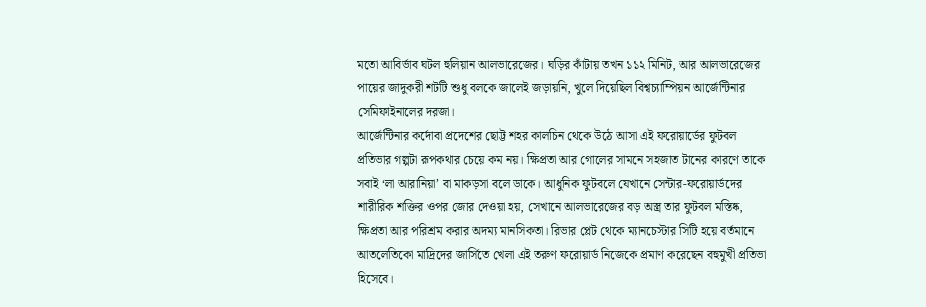মতো আবির্ভাব ঘটল হুলিয়ান আলভারেজের। ঘড়ির কাঁটায় তখন ১১২ মিনিট, আর আলভারেজের পায়ের জাদুকরী শটটি শুধু বলকে জালেই জড়ায়নি, খুলে দিয়েছিল বিশ্বচ্যাম্পিয়ন আর্জেন্টিনার সেমিফাইনালের দরজা।
আর্জেন্টিনার কর্দোবা প্রদেশের ছোট্ট শহর কালচিন থেকে উঠে আসা এই ফরোয়ার্ডের ফুটবল প্রতিভার গল্পটা রূপকথার চেয়ে কম নয়। ক্ষিপ্রতা আর গোলের সামনে সহজাত টানের কারণে তাকে সবাই ‘লা আরানিয়া’ বা মাকড়সা বলে ডাকে। আধুনিক ফুটবলে যেখানে সেন্টার-ফরোয়ার্ডদের শারীরিক শক্তির ওপর জোর দেওয়া হয়, সেখানে আলভারেজের বড় অস্ত্র তার ফুটবল মস্তিষ্ক, ক্ষিপ্রতা আর পরিশ্রম করার অদম্য মানসিকতা। রিভার প্লেট থেকে ম্যানচেস্টার সিটি হয়ে বর্তমানে আতলেতিকো মাদ্রিদের জার্সিতে খেলা এই তরুণ ফরোয়ার্ড নিজেকে প্রমাণ করেছেন বহুমুখী প্রতিভা হিসেবে।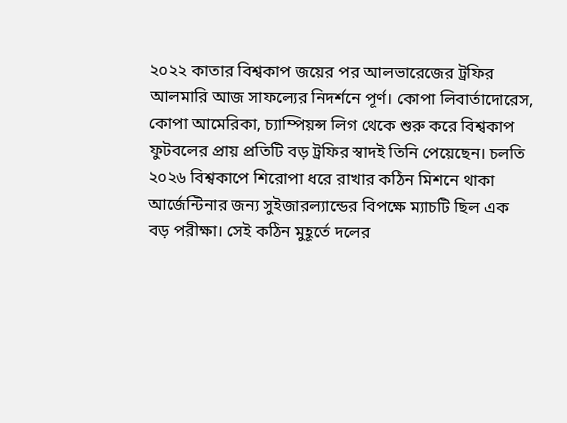২০২২ কাতার বিশ্বকাপ জয়ের পর আলভারেজের ট্রফির আলমারি আজ সাফল্যের নিদর্শনে পূর্ণ। কোপা লিবার্তাদোরেস, কোপা আমেরিকা, চ্যাম্পিয়ন্স লিগ থেকে শুরু করে বিশ্বকাপ ফুটবলের প্রায় প্রতিটি বড় ট্রফির স্বাদই তিনি পেয়েছেন। চলতি ২০২৬ বিশ্বকাপে শিরোপা ধরে রাখার কঠিন মিশনে থাকা আর্জেন্টিনার জন্য সুইজারল্যান্ডের বিপক্ষে ম্যাচটি ছিল এক বড় পরীক্ষা। সেই কঠিন মুহূর্তে দলের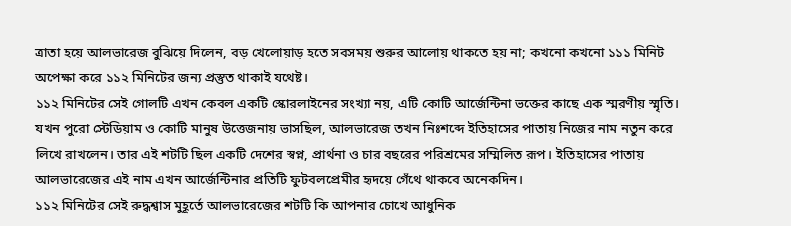ত্রাতা হয়ে আলভারেজ বুঝিয়ে দিলেন, বড় খেলোয়াড় হতে সবসময় শুরুর আলোয় থাকতে হয় না; কখনো কখনো ১১১ মিনিট অপেক্ষা করে ১১২ মিনিটের জন্য প্রস্তুত থাকাই যথেষ্ট।
১১২ মিনিটের সেই গোলটি এখন কেবল একটি স্কোরলাইনের সংখ্যা নয়, এটি কোটি আর্জেন্টিনা ভক্তের কাছে এক স্মরণীয় স্মৃতি। যখন পুরো স্টেডিয়াম ও কোটি মানুষ উত্তেজনায় ভাসছিল, আলভারেজ তখন নিঃশব্দে ইতিহাসের পাতায় নিজের নাম নতুন করে লিখে রাখলেন। তার এই শটটি ছিল একটি দেশের স্বপ্ন, প্রার্থনা ও চার বছরের পরিশ্রমের সম্মিলিত রূপ। ইতিহাসের পাতায় আলভারেজের এই নাম এখন আর্জেন্টিনার প্রতিটি ফুটবলপ্রেমীর হৃদয়ে গেঁথে থাকবে অনেকদিন।
১১২ মিনিটের সেই রুদ্ধশ্বাস মুহূর্তে আলভারেজের শটটি কি আপনার চোখে আধুনিক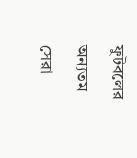ফুটবলের অন্যতম সেরা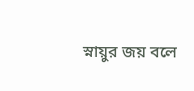স্নায়ুর জয় বলে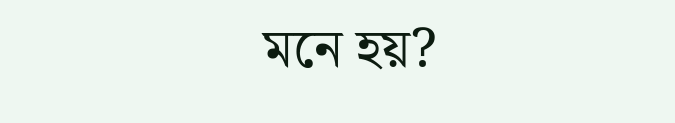মনে হয়?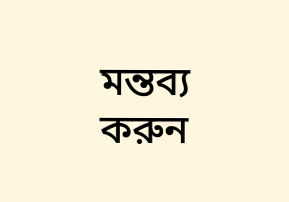মন্তব্য করুন